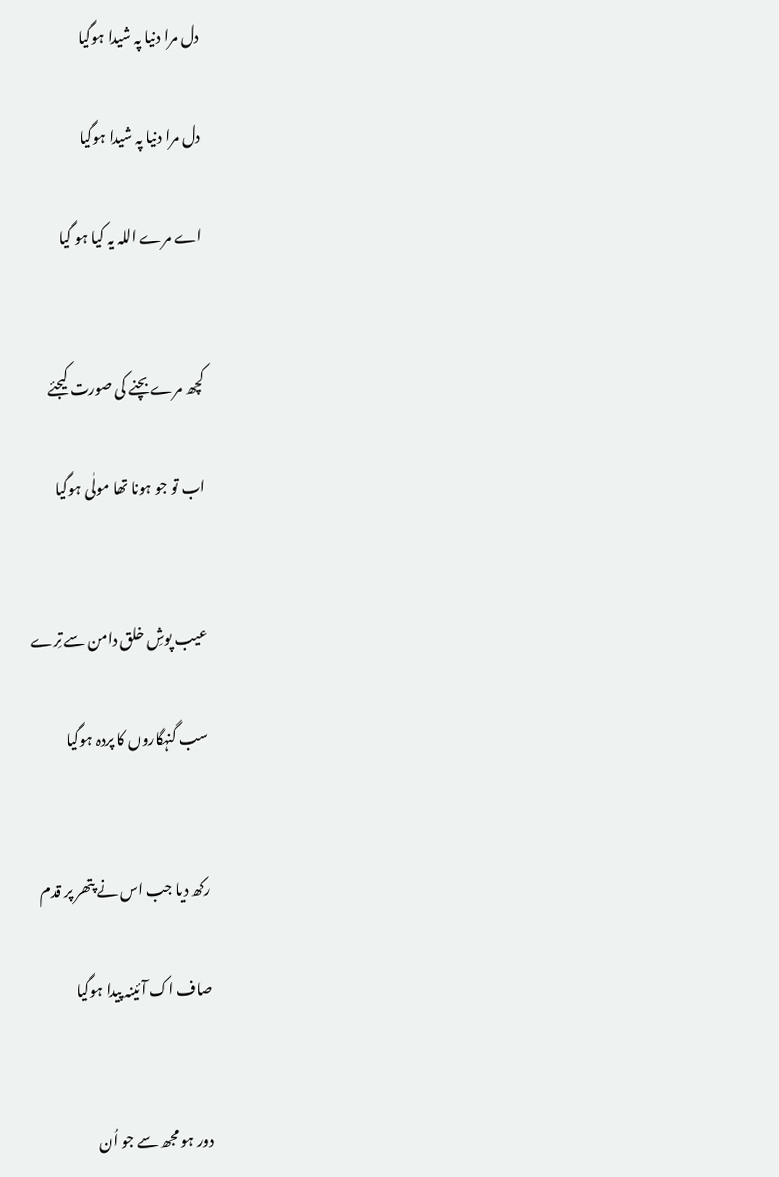دل مرا دنیا پہ شیدا ہوگیا

دل مرا دنیا پہ شیدا ہوگیا

اے مرے اللہ یہ کیا ہو گیا


کچھ مرے بچنے کی صورت کیجئے

اب تو جو ہونا تھا مولٰی ہوگیا


عیب پوشِ خلق دامن سے تِرے

سب گنہگاروں کا پردہ ہوگیا


رکھ دیا جب اس نے پتھر پر قدم

صاف اک آئینہ پیدا ہوگیا


دور ہو مجھ سے جو اُن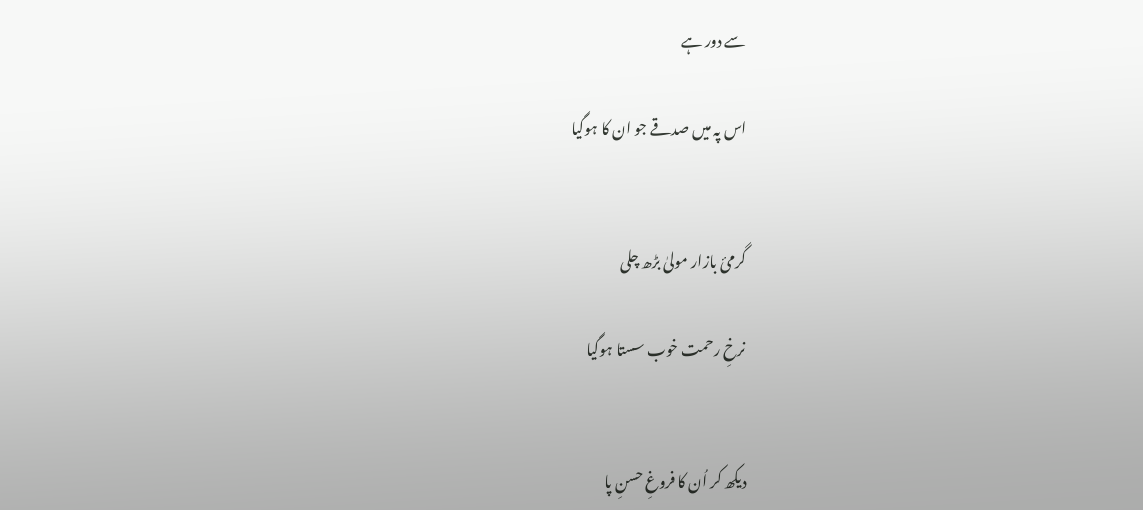سے دور ہے

اس پہ میں صدقے جو ان کا ہوگیا


گرمیٔ بازار مولیٰ بڑھ چلی

نرخِ رحمت خوب سستا ہوگیا


دیکھ کر اُن کا فروغِ حسنِ پا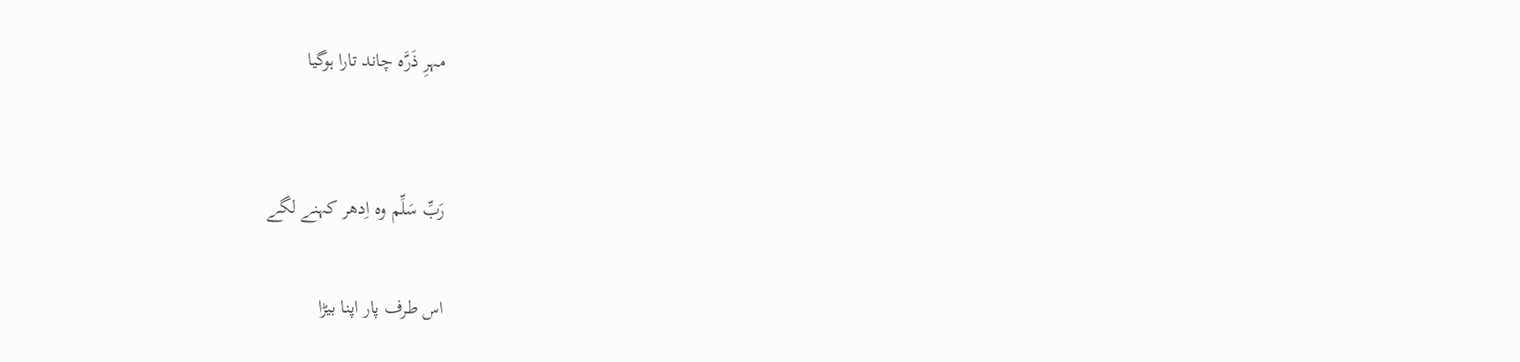مہرِ ذَرَّہ چاند تارا ہوگیا


رَبِّ سَلِّم وہ اِدھر کہنے لگے

اس طرف پار اپنا بیڑا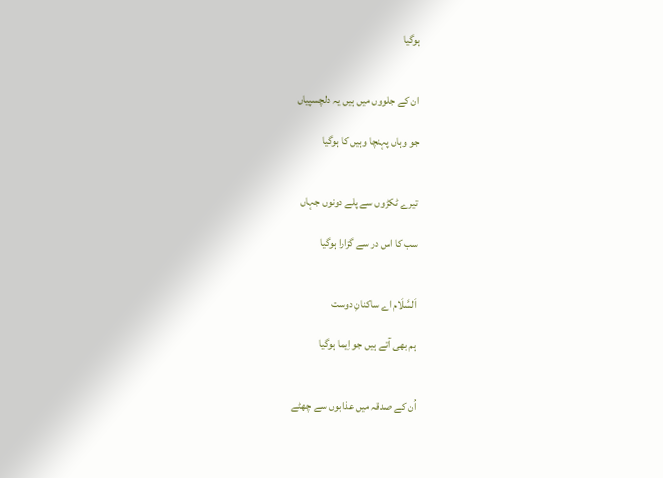ہوگیا


ان کے جلووں میں ہیں یہ دلچسپیاں

جو وہاں پہنچا وہیں کا ہوگیا


تیرے ٹکڑوں سے پلے دونوں جہاں

سب کا اس در سے گزارا ہوگیا


اَلسَّلَام اے ساکنانِ دوست

ہم بھی آتے ہیں جو اِیما ہوگیا


اُن کے صدقہ میں عذابوں سے چھٹے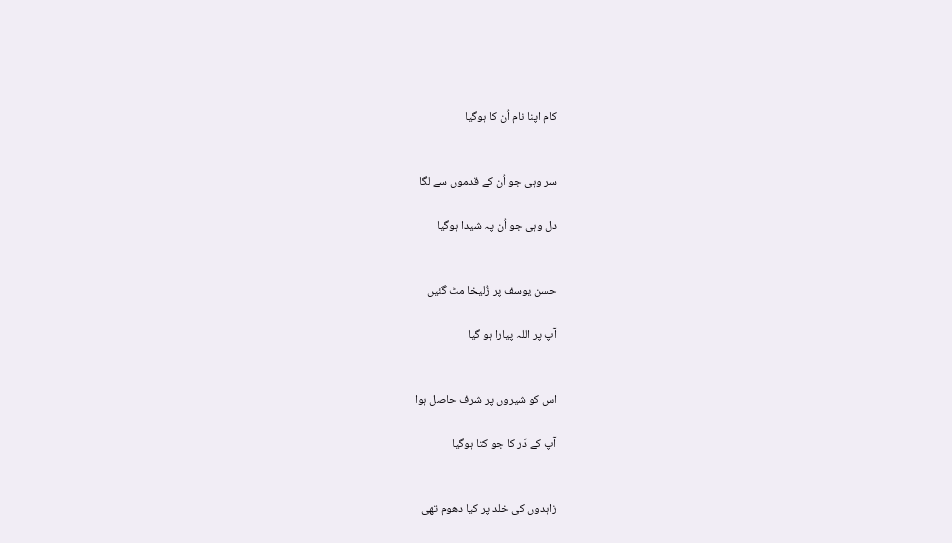کام اپنا نام اُن کا ہوگیا


سر وہی جو اُن کے قدموں سے لگا

دل وہی جو اُن پہ شیدا ہوگیا


حسن یوسف پر زُلیخا مٹ گئیں

آپ پر اللہ پیارا ہو گیا


اس کو شیروں پر شرف حاصل ہوا

آپ کے دَر کا جو کتا ہوگیا


زاہدوں کی خلد پر کیا دھوم تھی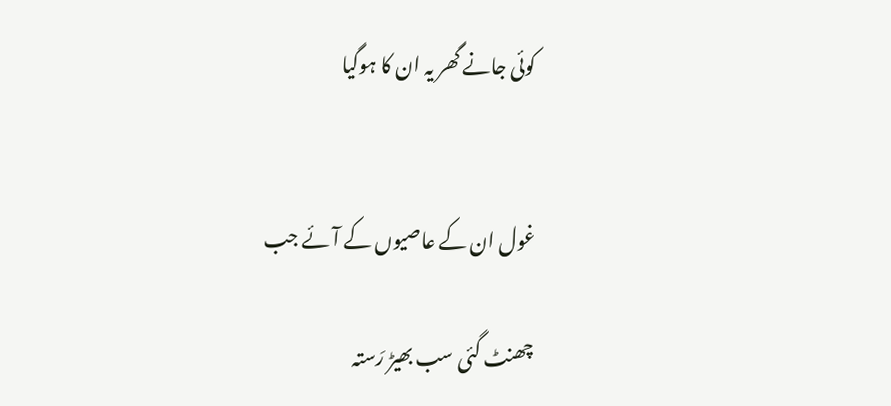کوئی جانے گھر یہ ان کا ہوگیا


غول ان کے عاصیوں کے آئے جب

چھنٹ گئی سب بھیڑ رَستہ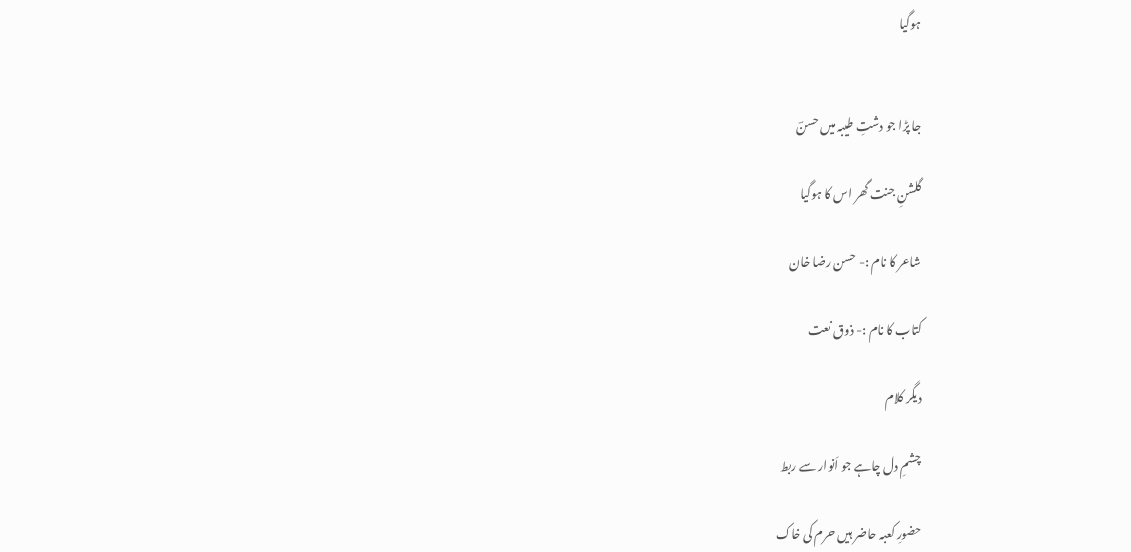ہوگیا


جا پڑا جو دشتِ طیبہ میں حسنؔ

گلشنِ جنت گھر اس کا ہوگیا

شاعر کا نام :- حسن رضا خان

کتاب کا نام :- ذوق نعت

دیگر کلام

چشمِ دل چاہے جو اَنوار سے ربط

حضورِ کعبہ حاضر ہیں حرم کی خاک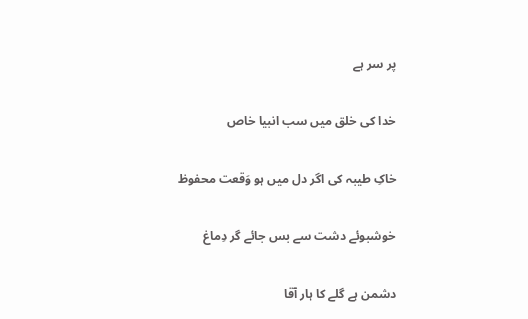پر سر ہے

خدا کی خلق میں سب انبیا خاص

خاکِ طیبہ کی اگر دل میں ہو وَقعت محفوظ

خوشبوئے دشت سے بس جائے گر دِماغ

دشمن ہے گلے کا ہار آقا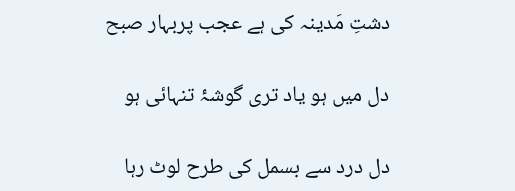دشتِ مَدینہ کی ہے عجب پربہار صبح

دل میں ہو یاد تری گوشۂ تنہائی ہو

دل درد سے بسمل کی طرح لوٹ رہا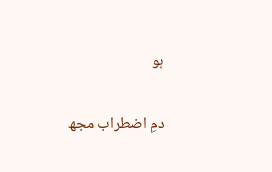ہو

دمِ اضطراب مجھ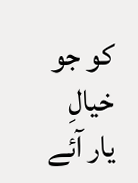کو جو خیالِ یار آئے